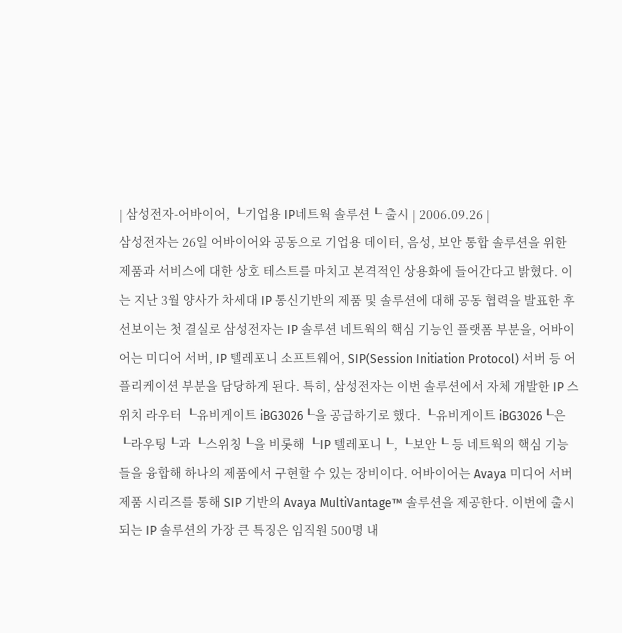| 삼성전자-어바이어, ┖기업용 IP네트웍 솔루션┖ 출시 | 2006.09.26 |
삼성전자는 26일 어바이어와 공동으로 기업용 데이터, 음성, 보안 통합 솔루션을 위한 제품과 서비스에 대한 상호 테스트를 마치고 본격적인 상용화에 들어간다고 밝혔다. 이는 지난 3월 양사가 차세대 IP 통신기반의 제품 및 솔루션에 대해 공동 협력을 발표한 후 선보이는 첫 결실로 삼성전자는 IP 솔루션 네트웍의 핵심 기능인 플랫폼 부분을, 어바이어는 미디어 서버, IP 텔레포니 소프트웨어, SIP(Session Initiation Protocol) 서버 등 어플리케이션 부분을 담당하게 된다. 특히, 삼성전자는 이번 솔루션에서 자체 개발한 IP 스위치 라우터 ┖유비게이트 iBG3026┖을 공급하기로 했다. ┖유비게이트 iBG3026┖은 ┖라우팅┖과 ┖스위칭┖을 비롯해 ┖IP 텔레포니┖, ┖보안┖ 등 네트웍의 핵심 기능들을 융합해 하나의 제품에서 구현할 수 있는 장비이다. 어바이어는 Avaya 미디어 서버 제품 시리즈를 통해 SIP 기반의 Avaya MultiVantage™ 솔루션을 제공한다. 이번에 출시되는 IP 솔루션의 가장 큰 특징은 임직원 500명 내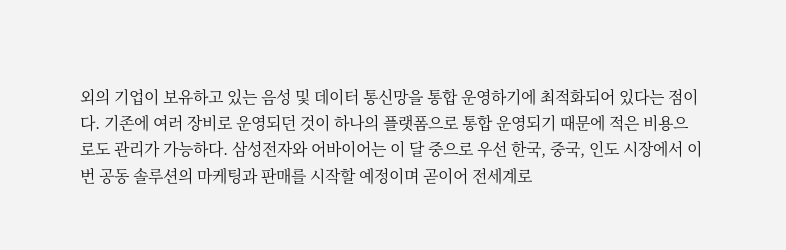외의 기업이 보유하고 있는 음성 및 데이터 통신망을 통합 운영하기에 최적화되어 있다는 점이다. 기존에 여러 장비로 운영되던 것이 하나의 플랫폼으로 통합 운영되기 때문에 적은 비용으로도 관리가 가능하다. 삼성전자와 어바이어는 이 달 중으로 우선 한국, 중국, 인도 시장에서 이번 공동 솔루션의 마케팅과 판매를 시작할 예정이며 곧이어 전세계로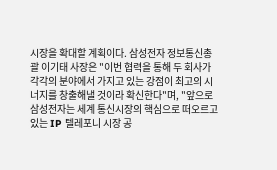시장을 확대할 계획이다. 삼성전자 정보통신총괄 이기태 사장은 "이번 협력을 통해 두 회사가 각각의 분야에서 가지고 있는 강점이 최고의 시너지를 창출해낼 것이라 확신한다"며, "앞으로 삼성전자는 세계 통신시장의 핵심으로 떠오르고 있는 IP 텔레포니 시장 공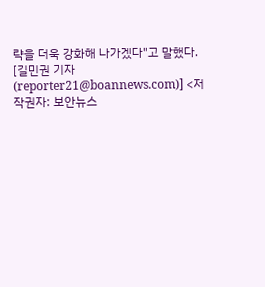략을 더욱 강화해 나가겠다"고 말했다. [길민권 기자(reporter21@boannews.com)] <저작권자: 보안뉴스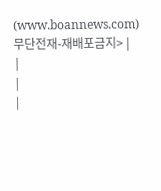(www.boannews.com) 무단전재-재배포금지> |
|
|
|